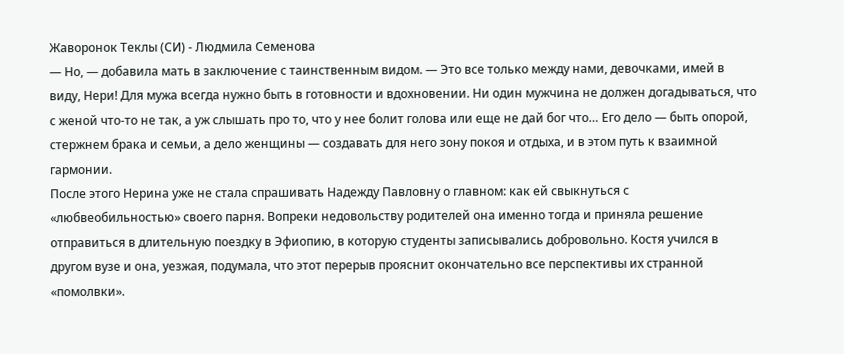Жаворонок Теклы (СИ) - Людмила Семенова
— Но, — добавила мать в заключение с таинственным видом. — Это все только между нами, девочками, имей в виду, Нери! Для мужа всегда нужно быть в готовности и вдохновении. Ни один мужчина не должен догадываться, что с женой что-то не так, а уж слышать про то, что у нее болит голова или еще не дай бог что… Его дело — быть опорой, стержнем брака и семьи, а дело женщины — создавать для него зону покоя и отдыха, и в этом путь к взаимной гармонии.
После этого Нерина уже не стала спрашивать Надежду Павловну о главном: как ей свыкнуться с «любвеобильностью» своего парня. Вопреки недовольству родителей она именно тогда и приняла решение отправиться в длительную поездку в Эфиопию, в которую студенты записывались добровольно. Костя учился в другом вузе и она, уезжая, подумала, что этот перерыв прояснит окончательно все перспективы их странной «помолвки».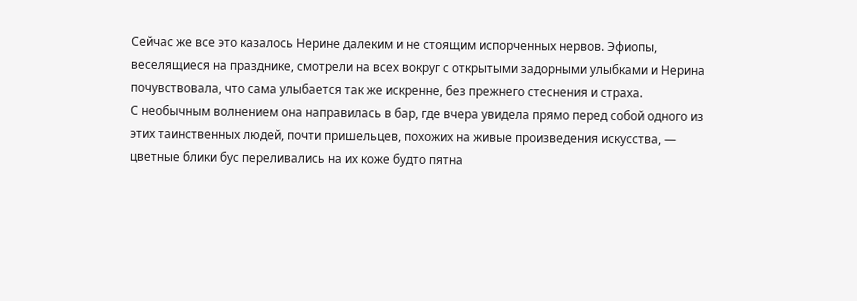Сейчас же все это казалось Нерине далеким и не стоящим испорченных нервов. Эфиопы, веселящиеся на празднике, смотрели на всех вокруг с открытыми задорными улыбками и Нерина почувствовала, что сама улыбается так же искренне, без прежнего стеснения и страха.
С необычным волнением она направилась в бар, где вчера увидела прямо перед собой одного из этих таинственных людей, почти пришельцев, похожих на живые произведения искусства, — цветные блики бус переливались на их коже будто пятна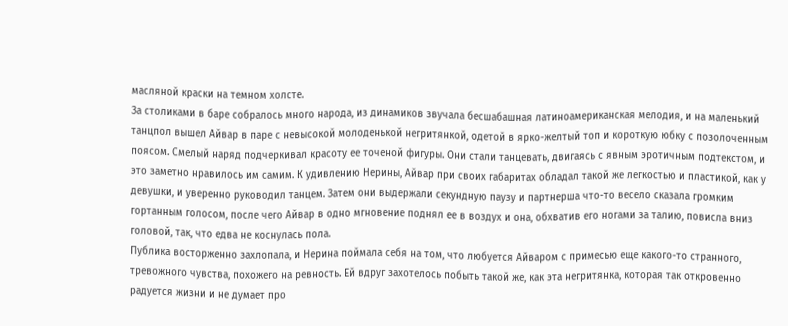масляной краски на темном холсте.
За столиками в баре собралось много народа, из динамиков звучала бесшабашная латиноамериканская мелодия, и на маленький танцпол вышел Айвар в паре с невысокой молоденькой негритянкой, одетой в ярко-желтый топ и короткую юбку с позолоченным поясом. Смелый наряд подчеркивал красоту ее точеной фигуры. Они стали танцевать, двигаясь с явным эротичным подтекстом, и это заметно нравилось им самим. К удивлению Нерины, Айвар при своих габаритах обладал такой же легкостью и пластикой, как у девушки, и уверенно руководил танцем. Затем они выдержали секундную паузу и партнерша что-то весело сказала громким гортанным голосом, после чего Айвар в одно мгновение поднял ее в воздух и она, обхватив его ногами за талию, повисла вниз головой, так, что едва не коснулась пола.
Публика восторженно захлопала, и Нерина поймала себя на том, что любуется Айваром с примесью еще какого-то странного, тревожного чувства, похожего на ревность. Ей вдруг захотелось побыть такой же, как эта негритянка, которая так откровенно радуется жизни и не думает про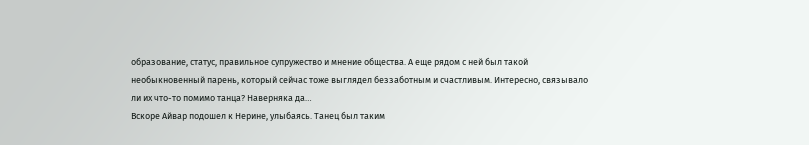образование, статус, правильное супружество и мнение общества. А еще рядом с ней был такой необыкновенный парень, который сейчас тоже выглядел беззаботным и счастливым. Интересно, связывало ли их что-то помимо танца? Наверняка да…
Вскоре Айвар подошел к Нерине, улыбаясь. Танец был таким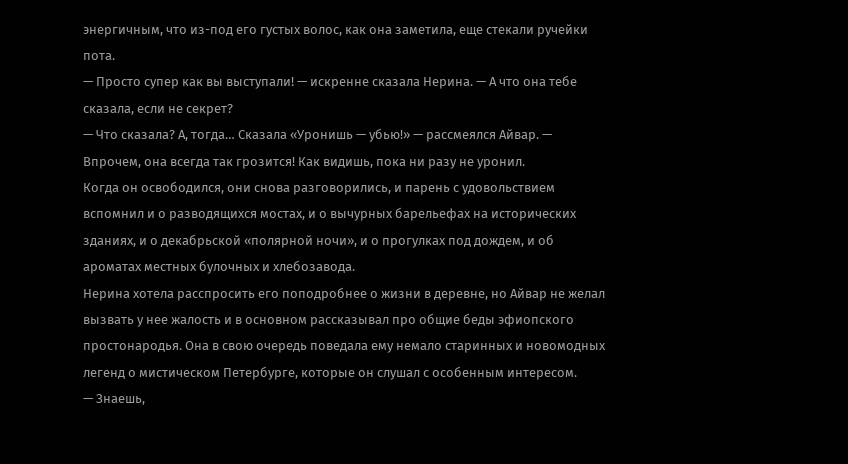энергичным, что из-под его густых волос, как она заметила, еще стекали ручейки пота.
— Просто супер как вы выступали! — искренне сказала Нерина. — А что она тебе сказала, если не секрет?
— Что сказала? А, тогда… Сказала «Уронишь — убью!» — рассмеялся Айвар. — Впрочем, она всегда так грозится! Как видишь, пока ни разу не уронил.
Когда он освободился, они снова разговорились, и парень с удовольствием вспомнил и о разводящихся мостах, и о вычурных барельефах на исторических зданиях, и о декабрьской «полярной ночи», и о прогулках под дождем, и об ароматах местных булочных и хлебозавода.
Нерина хотела расспросить его поподробнее о жизни в деревне, но Айвар не желал вызвать у нее жалость и в основном рассказывал про общие беды эфиопского простонародья. Она в свою очередь поведала ему немало старинных и новомодных легенд о мистическом Петербурге, которые он слушал с особенным интересом.
— Знаешь,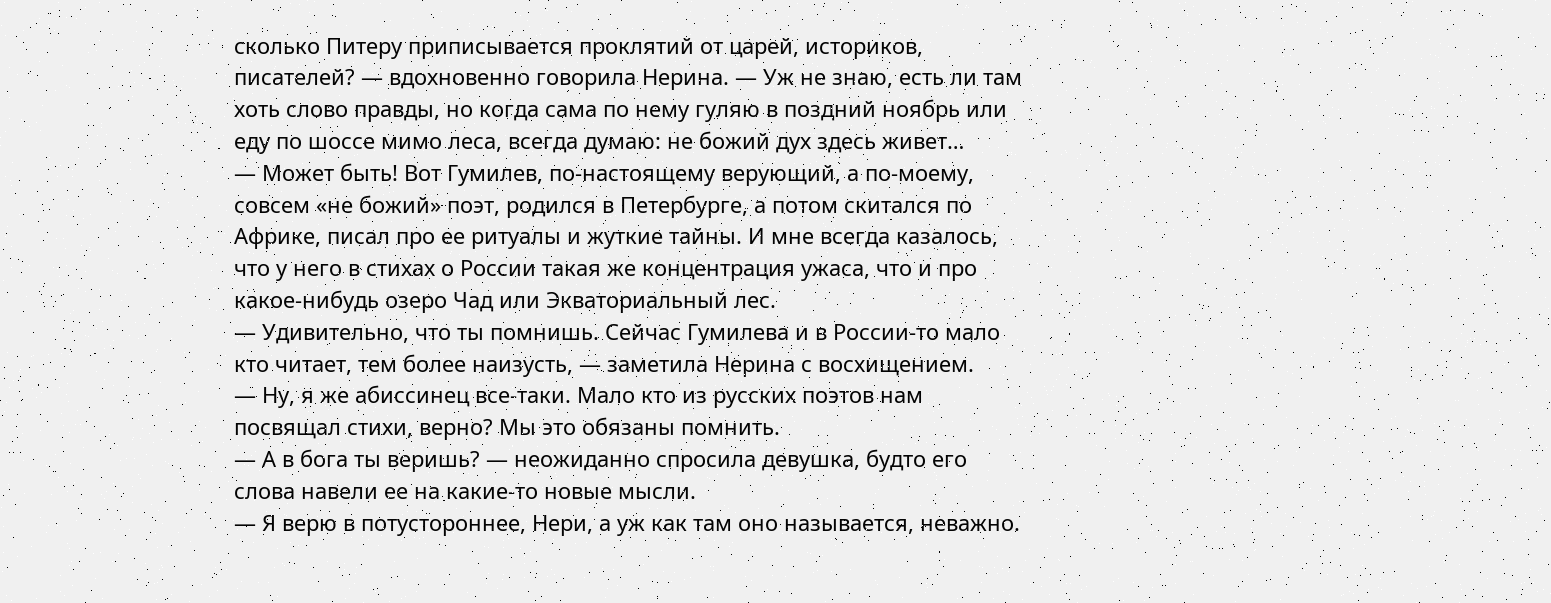сколько Питеру приписывается проклятий от царей, историков, писателей? — вдохновенно говорила Нерина. — Уж не знаю, есть ли там хоть слово правды, но когда сама по нему гуляю в поздний ноябрь или еду по шоссе мимо леса, всегда думаю: не божий дух здесь живет…
— Может быть! Вот Гумилев, по-настоящему верующий, а по-моему, совсем «не божий» поэт, родился в Петербурге, а потом скитался по Африке, писал про ее ритуалы и жуткие тайны. И мне всегда казалось, что у него в стихах о России такая же концентрация ужаса, что и про какое-нибудь озеро Чад или Экваториальный лес.
— Удивительно, что ты помнишь. Сейчас Гумилева и в России-то мало кто читает, тем более наизусть, — заметила Нерина с восхищением.
— Ну, я же абиссинец все-таки. Мало кто из русских поэтов нам посвящал стихи, верно? Мы это обязаны помнить.
— А в бога ты веришь? — неожиданно спросила девушка, будто его слова навели ее на какие-то новые мысли.
— Я верю в потустороннее, Нери, а уж как там оно называется, неважно.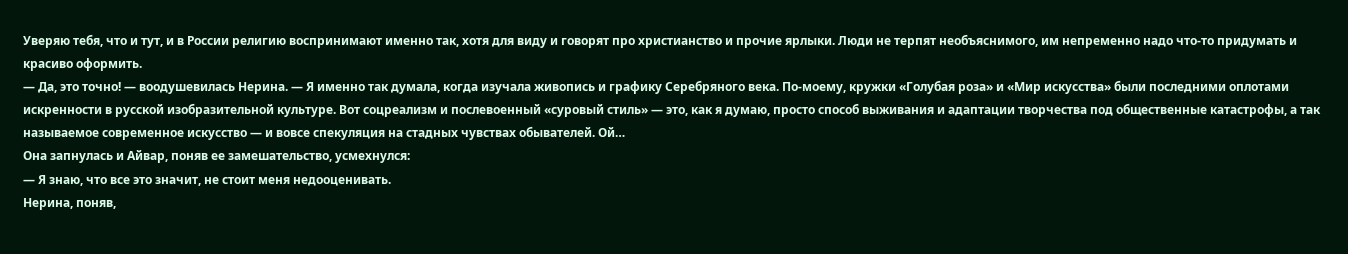Уверяю тебя, что и тут, и в России религию воспринимают именно так, хотя для виду и говорят про христианство и прочие ярлыки. Люди не терпят необъяснимого, им непременно надо что-то придумать и красиво оформить.
— Да, это точно! — воодушевилась Нерина. — Я именно так думала, когда изучала живопись и графику Серебряного века. По-моему, кружки «Голубая роза» и «Мир искусства» были последними оплотами искренности в русской изобразительной культуре. Вот соцреализм и послевоенный «суровый стиль» — это, как я думаю, просто способ выживания и адаптации творчества под общественные катастрофы, а так называемое современное искусство — и вовсе спекуляция на стадных чувствах обывателей. Ой…
Она запнулась и Айвар, поняв ее замешательство, усмехнулся:
— Я знаю, что все это значит, не стоит меня недооценивать.
Нерина, поняв,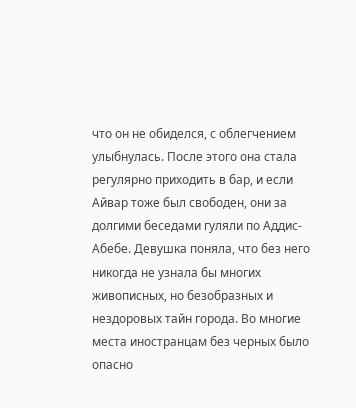что он не обиделся, с облегчением улыбнулась. После этого она стала регулярно приходить в бар, и если Айвар тоже был свободен, они за долгими беседами гуляли по Аддис-Абебе. Девушка поняла, что без него никогда не узнала бы многих живописных, но безобразных и нездоровых тайн города. Во многие места иностранцам без черных было опасно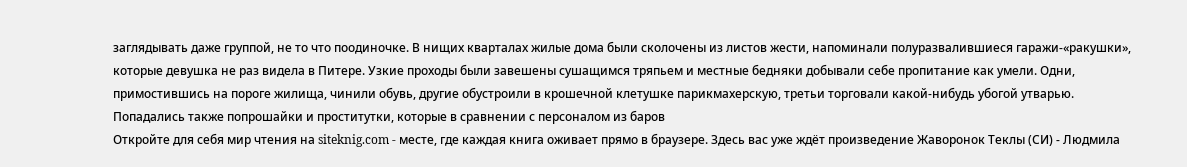заглядывать даже группой, не то что поодиночке. В нищих кварталах жилые дома были сколочены из листов жести, напоминали полуразвалившиеся гаражи-«ракушки», которые девушка не раз видела в Питере. Узкие проходы были завешены сушащимся тряпьем и местные бедняки добывали себе пропитание как умели. Одни, примостившись на пороге жилища, чинили обувь, другие обустроили в крошечной клетушке парикмахерскую, третьи торговали какой-нибудь убогой утварью. Попадались также попрошайки и проститутки, которые в сравнении с персоналом из баров
Откройте для себя мир чтения на siteknig.com - месте, где каждая книга оживает прямо в браузере. Здесь вас уже ждёт произведение Жаворонок Теклы (СИ) - Людмила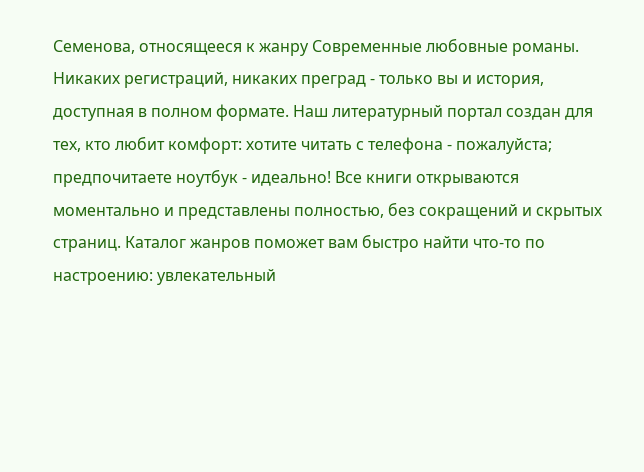Семенова, относящееся к жанру Современные любовные романы. Никаких регистраций, никаких преград - только вы и история, доступная в полном формате. Наш литературный портал создан для тех, кто любит комфорт: хотите читать с телефона - пожалуйста; предпочитаете ноутбук - идеально! Все книги открываются моментально и представлены полностью, без сокращений и скрытых страниц. Каталог жанров поможет вам быстро найти что-то по настроению: увлекательный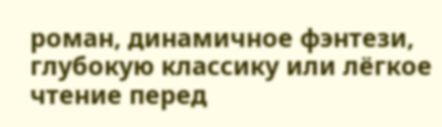роман, динамичное фэнтези, глубокую классику или лёгкое чтение перед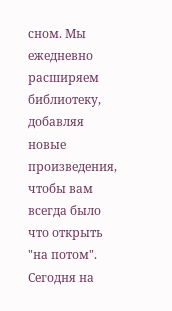сном. Мы ежедневно расширяем библиотеку, добавляя новые произведения, чтобы вам всегда было что открыть "на потом". Сегодня на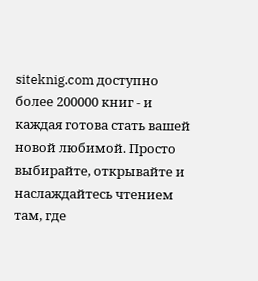siteknig.com доступно более 200000 книг - и каждая готова стать вашей новой любимой. Просто выбирайте, открывайте и наслаждайтесь чтением там, где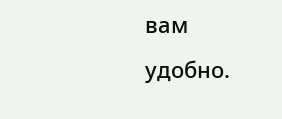вам удобно.